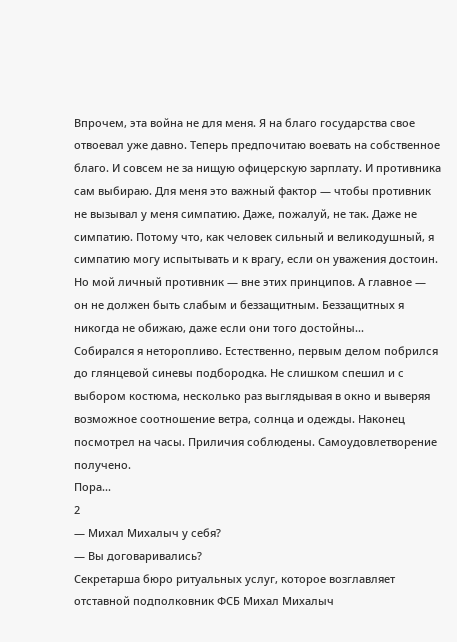Впрочем, эта война не для меня. Я на благо государства свое отвоевал уже давно. Теперь предпочитаю воевать на собственное благо. И совсем не за нищую офицерскую зарплату. И противника сам выбираю. Для меня это важный фактор — чтобы противник не вызывал у меня симпатию. Даже, пожалуй, не так. Даже не симпатию. Потому что, как человек сильный и великодушный, я симпатию могу испытывать и к врагу, если он уважения достоин. Но мой личный противник — вне этих принципов. А главное — он не должен быть слабым и беззащитным. Беззащитных я никогда не обижаю, даже если они того достойны...
Собирался я неторопливо. Естественно, первым делом побрился до глянцевой синевы подбородка. Не слишком спешил и с выбором костюма, несколько раз выглядывая в окно и выверяя возможное соотношение ветра, солнца и одежды. Наконец посмотрел на часы. Приличия соблюдены. Самоудовлетворение получено.
Пора...
2
— Михал Михалыч у себя?
— Вы договаривались?
Секретарша бюро ритуальных услуг, которое возглавляет отставной подполковник ФСБ Михал Михалыч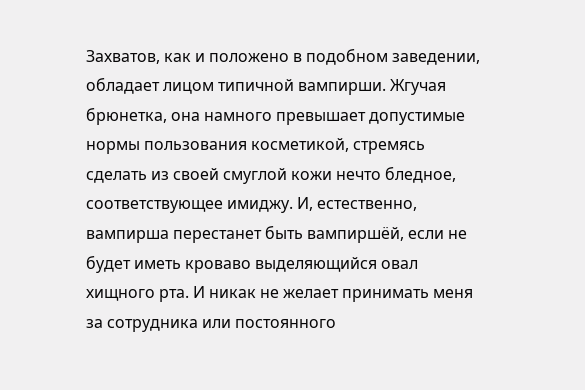Захватов, как и положено в подобном заведении, обладает лицом типичной вампирши. Жгучая брюнетка, она намного превышает допустимые нормы пользования косметикой, стремясь сделать из своей смуглой кожи нечто бледное, соответствующее имиджу. И, естественно, вампирша перестанет быть вампиршёй, если не будет иметь кроваво выделяющийся овал хищного рта. И никак не желает принимать меня за сотрудника или постоянного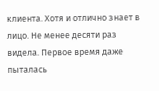клиента. Хотя и отлично знает в лицо. Не менее десяти раз видела. Первое время даже пыталась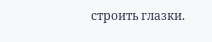строить глазки.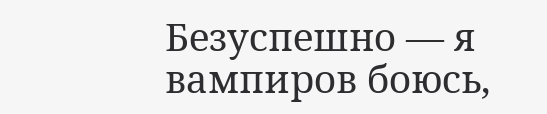Безуспешно — я вампиров боюсь,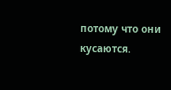потому что они кусаются.